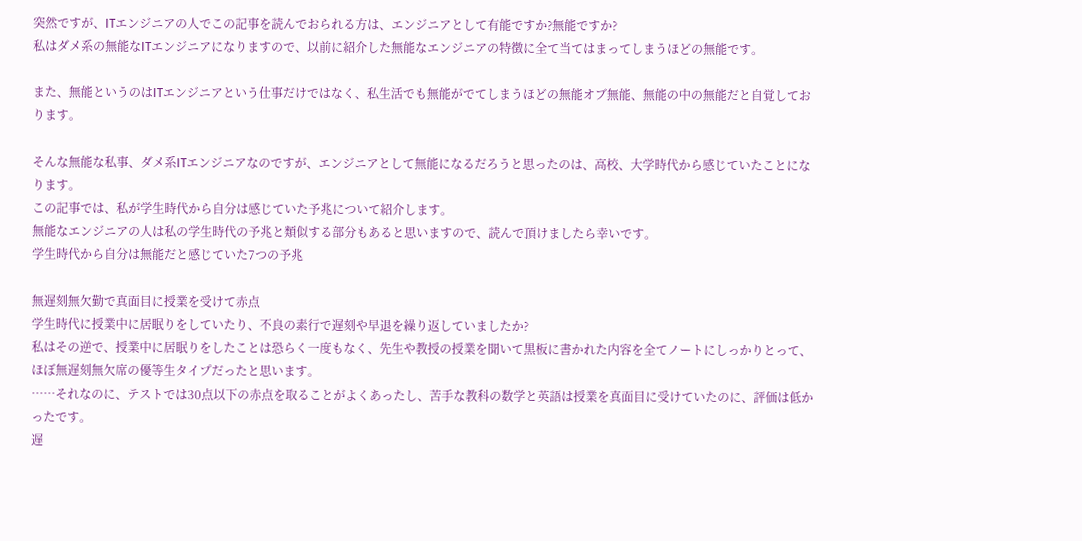突然ですが、ITエンジニアの人でこの記事を読んでおられる方は、エンジニアとして有能ですか?無能ですか?
私はダメ系の無能なITエンジニアになりますので、以前に紹介した無能なエンジニアの特徴に全て当てはまってしまうほどの無能です。

また、無能というのはITエンジニアという仕事だけではなく、私生活でも無能がでてしまうほどの無能オブ無能、無能の中の無能だと自覚しております。

そんな無能な私事、ダメ系ITエンジニアなのですが、エンジニアとして無能になるだろうと思ったのは、高校、大学時代から感じていたことになります。
この記事では、私が学生時代から自分は感じていた予兆について紹介します。
無能なエンジニアの人は私の学生時代の予兆と類似する部分もあると思いますので、読んで頂けましたら幸いです。
学生時代から自分は無能だと感じていた7つの予兆

無遅刻無欠勤で真面目に授業を受けて赤点
学生時代に授業中に居眠りをしていたり、不良の素行で遅刻や早退を繰り返していましたか?
私はその逆で、授業中に居眠りをしたことは恐らく一度もなく、先生や教授の授業を聞いて黒板に書かれた内容を全てノートにしっかりとって、ほぼ無遅刻無欠席の優等生タイプだったと思います。
……それなのに、テストでは30点以下の赤点を取ることがよくあったし、苦手な教科の数学と英語は授業を真面目に受けていたのに、評価は低かったです。
遅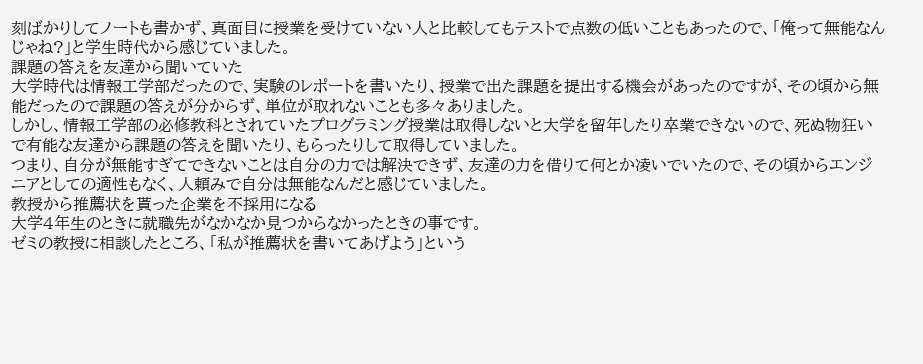刻ばかりしてノートも書かず、真面目に授業を受けていない人と比較してもテストで点数の低いこともあったので、「俺って無能なんじゃね?」と学生時代から感じていました。
課題の答えを友達から聞いていた
大学時代は情報工学部だったので、実験のレポートを書いたり、授業で出た課題を提出する機会があったのですが、その頃から無能だったので課題の答えが分からず、単位が取れないことも多々ありました。
しかし、情報工学部の必修教科とされていたプログラミング授業は取得しないと大学を留年したり卒業できないので、死ぬ物狂いで有能な友達から課題の答えを聞いたり、もらったりして取得していました。
つまり、自分が無能すぎてできないことは自分の力では解決できず、友達の力を借りて何とか凌いでいたので、その頃からエンジニアとしての適性もなく、人頼みで自分は無能なんだと感じていました。
教授から推薦状を貰った企業を不採用になる
大学4年生のときに就職先がなかなか見つからなかったときの事です。
ゼミの教授に相談したところ、「私が推薦状を書いてあげよう」という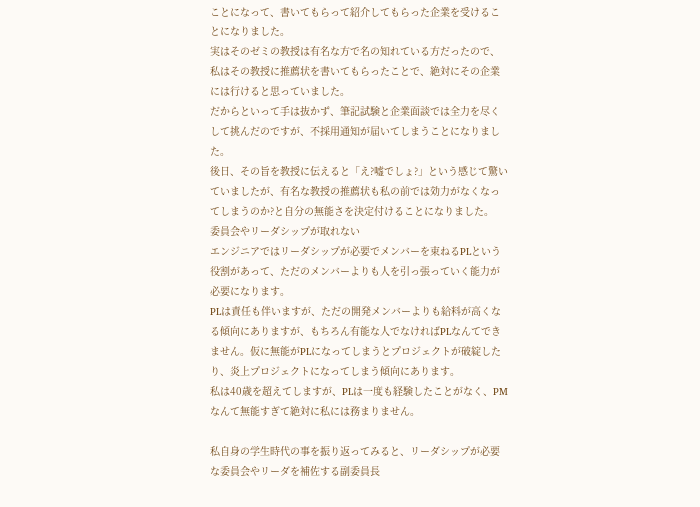ことになって、書いてもらって紹介してもらった企業を受けることになりました。
実はそのゼミの教授は有名な方で名の知れている方だったので、私はその教授に推薦状を書いてもらったことで、絶対にその企業には行けると思っていました。
だからといって手は抜かず、筆記試験と企業面談では全力を尽くして挑んだのですが、不採用通知が届いてしまうことになりました。
後日、その旨を教授に伝えると「え?嘘でしょ?」という感じて驚いていましたが、有名な教授の推薦状も私の前では効力がなくなってしまうのか?と自分の無能さを決定付けることになりました。
委員会やリーダシップが取れない
エンジニアではリーダシップが必要でメンバーを束ねるPLという役割があって、ただのメンバーよりも人を引っ張っていく能力が必要になります。
PLは責任も伴いますが、ただの開発メンバーよりも給料が高くなる傾向にありますが、もちろん有能な人でなければPLなんてできません。仮に無能がPLになってしまうとプロジェクトが破綻したり、炎上プロジェクトになってしまう傾向にあります。
私は40歳を超えてしますが、PLは一度も経験したことがなく、PMなんて無能すぎて絶対に私には務まりません。

私自身の学生時代の事を振り返ってみると、リーダシップが必要な委員会やリーダを補佐する副委員長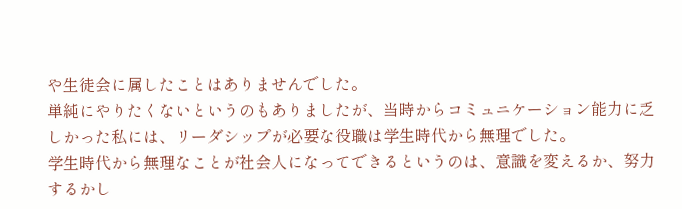や生徒会に属したことはありませんでした。
単純にやりたくないというのもありましたが、当時からコミュニケーション能力に乏しかった私には、リーダシップが必要な役職は学生時代から無理でした。
学生時代から無理なことが社会人になってできるというのは、意識を変えるか、努力するかし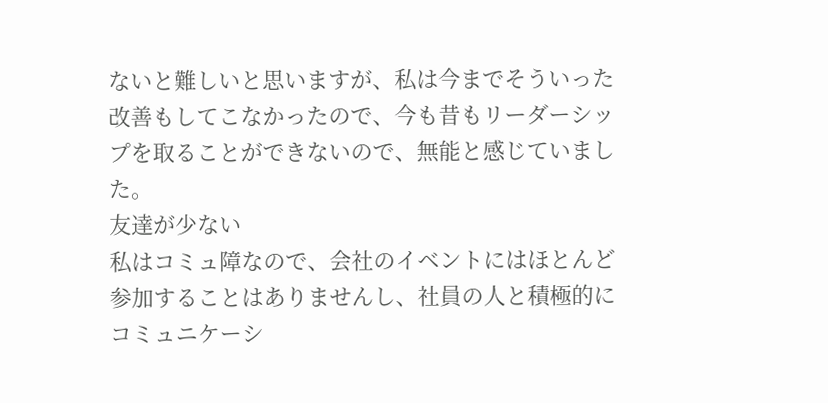ないと難しいと思いますが、私は今までそういった改善もしてこなかったので、今も昔もリーダーシップを取ることができないので、無能と感じていました。
友達が少ない
私はコミュ障なので、会社のイベントにはほとんど参加することはありませんし、社員の人と積極的にコミュニケーシ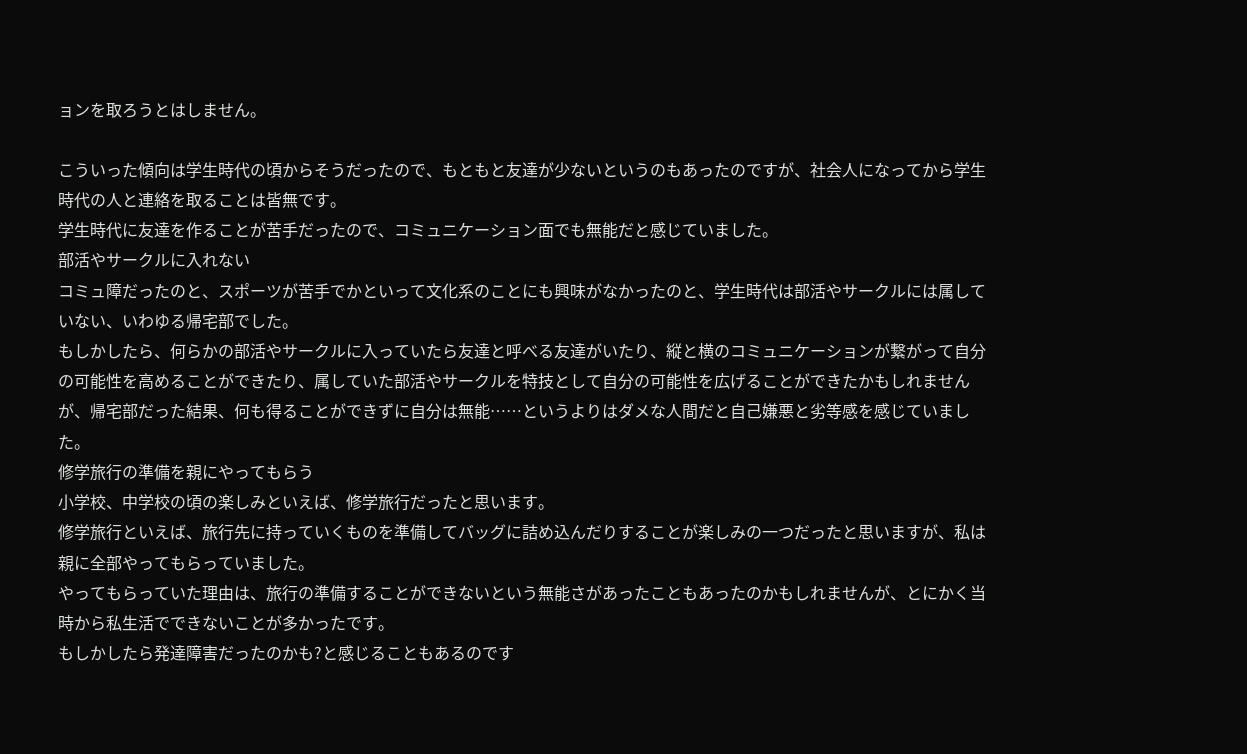ョンを取ろうとはしません。

こういった傾向は学生時代の頃からそうだったので、もともと友達が少ないというのもあったのですが、社会人になってから学生時代の人と連絡を取ることは皆無です。
学生時代に友達を作ることが苦手だったので、コミュニケーション面でも無能だと感じていました。
部活やサークルに入れない
コミュ障だったのと、スポーツが苦手でかといって文化系のことにも興味がなかったのと、学生時代は部活やサークルには属していない、いわゆる帰宅部でした。
もしかしたら、何らかの部活やサークルに入っていたら友達と呼べる友達がいたり、縦と横のコミュニケーションが繋がって自分の可能性を高めることができたり、属していた部活やサークルを特技として自分の可能性を広げることができたかもしれませんが、帰宅部だった結果、何も得ることができずに自分は無能……というよりはダメな人間だと自己嫌悪と劣等感を感じていました。
修学旅行の準備を親にやってもらう
小学校、中学校の頃の楽しみといえば、修学旅行だったと思います。
修学旅行といえば、旅行先に持っていくものを準備してバッグに詰め込んだりすることが楽しみの一つだったと思いますが、私は親に全部やってもらっていました。
やってもらっていた理由は、旅行の準備することができないという無能さがあったこともあったのかもしれませんが、とにかく当時から私生活でできないことが多かったです。
もしかしたら発達障害だったのかも?と感じることもあるのです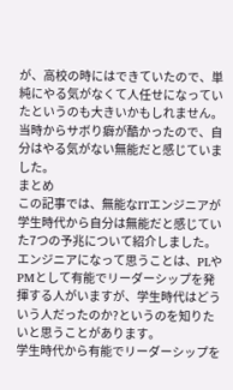が、高校の時にはできていたので、単純にやる気がなくて人任せになっていたというのも大きいかもしれません。
当時からサボり癖が酷かったので、自分はやる気がない無能だと感じていました。
まとめ
この記事では、無能なITエンジニアが学生時代から自分は無能だと感じていた7つの予兆について紹介しました。
エンジニアになって思うことは、PLやPMとして有能でリーダーシップを発揮する人がいますが、学生時代はどういう人だったのか?というのを知りたいと思うことがあります。
学生時代から有能でリーダーシップを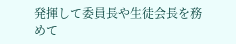発揮して委員長や生徒会長を務めて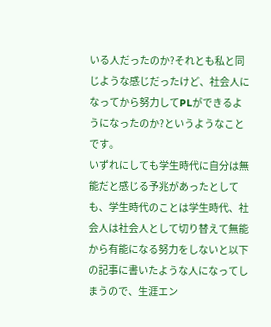いる人だったのか?それとも私と同じような感じだったけど、社会人になってから努力してPLができるようになったのか?というようなことです。
いずれにしても学生時代に自分は無能だと感じる予兆があったとしても、学生時代のことは学生時代、社会人は社会人として切り替えて無能から有能になる努力をしないと以下の記事に書いたような人になってしまうので、生涯エン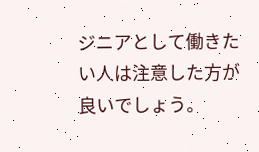ジニアとして働きたい人は注意した方が良いでしょう。